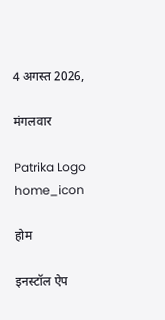4 अगस्त 2026,

मंगलवार

Patrika Logo
home_icon

होम

इनस्टॉल ऐप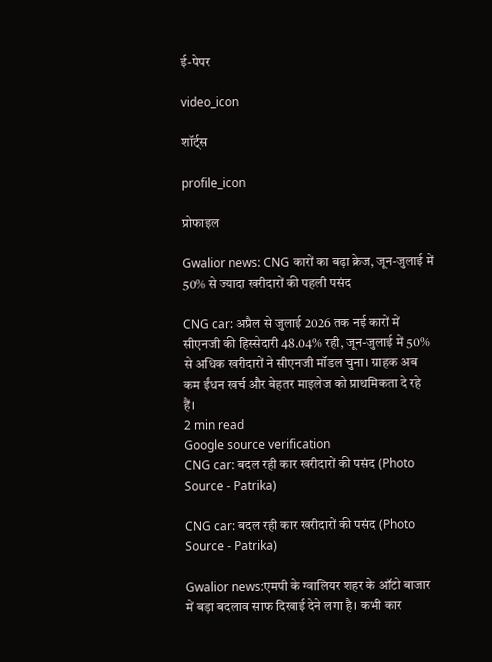ई-पेपर

video_icon

शॉर्ट्स

profile_icon

प्रोफाइल

Gwalior news: CNG कारों का बढ़ा क्रेज, जून-जुलाई में 50% से ज्यादा खरीदारों की पहली पसंद

CNG car: अप्रैल से जुलाई 2026 तक नई कारों में सीएनजी की हिस्सेदारी 48.04% रही, जून-जुलाई में 50% से अधिक खरीदारों ने सीएनजी मॉडल चुना। ग्राहक अब कम ईंधन खर्च और बेहतर माइलेज को प्राथमिकता दे रहे हैं।
2 min read
Google source verification
CNG car: बदल रही कार खरीदारों की पसंद (Photo Source - Patrika)

CNG car: बदल रही कार खरीदारों की पसंद (Photo Source - Patrika)

Gwalior news:एमपी के ग्वालियर शहर के ऑटो बाजार में बड़ा बदलाव साफ दिखाई देने लगा है। कभी कार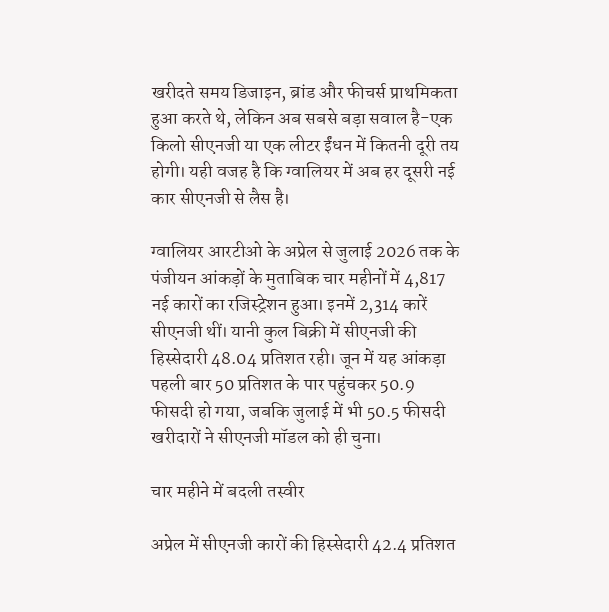खरीदते समय डिजाइन, ब्रांड और फीचर्स प्राथमिकता हुआ करते थे, लेकिन अब सबसे बड़ा सवाल है-एक किलो सीएनजी या एक लीटर ईंधन में कितनी दूरी तय होगी। यही वजह है कि ग्वालियर में अब हर दूसरी नई कार सीएनजी से लैस है।

ग्वालियर आरटीओ के अप्रेल से जुलाई 2026 तक के पंजीयन आंकड़ों के मुताबिक चार महीनों में 4,817 नई कारों का रजिस्ट्रेशन हुआ। इनमें 2,314 कारें सीएनजी थीं। यानी कुल बिक्री में सीएनजी की हिस्सेदारी 48.04 प्रतिशत रही। जून में यह आंकड़ा पहली बार 50 प्रतिशत के पार पहुंचकर 50.9 फीसदी हो गया, जबकि जुलाई में भी 50.5 फीसदी खरीदारों ने सीएनजी मॉडल को ही चुना।

चार महीने में बदली तस्वीर

अप्रेल में सीएनजी कारों की हिस्सेदारी 42.4 प्रतिशत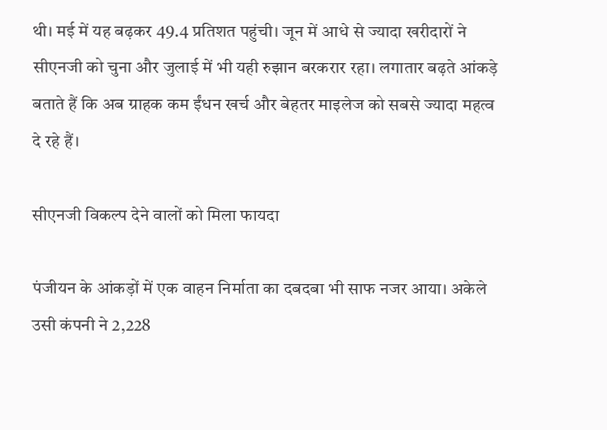थी। मई में यह बढ़कर 49.4 प्रतिशत पहुंची। जून में आधे से ज्यादा खरीदारों ने सीएनजी को चुना और जुलाई में भी यही रुझान बरकरार रहा। लगातार बढ़ते आंकड़े बताते हैं कि अब ग्राहक कम ईंधन खर्च और बेहतर माइलेज को सबसे ज्यादा महत्व दे रहे हैं।

सीएनजी विकल्प देने वालों को मिला फायदा

पंजीयन के आंकड़ों में एक वाहन निर्माता का दबदबा भी साफ नजर आया। अकेले उसी कंपनी ने 2,228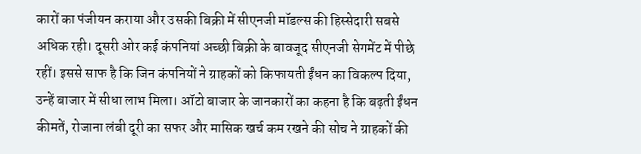कारों का पंजीयन कराया और उसकी बिक्री में सीएनजी मॉडल्स की हिस्सेदारी सबसे अधिक रही। दूसरी ओर कई कंपनियां अच्छी बिक्री के बावजूद सीएनजी सेगमेंट में पीछे रहीं। इससे साफ है कि जिन कंपनियों ने ग्राहकों को किफायती ईंधन का विकल्प दिया, उन्हें बाजार में सीधा लाभ मिला। ऑटो बाजार के जानकारों का कहना है कि बढ़ती ईंधन कीमतें, रोजाना लंबी दूरी का सफर और मासिक खर्च कम रखने की सोच ने ग्राहकों की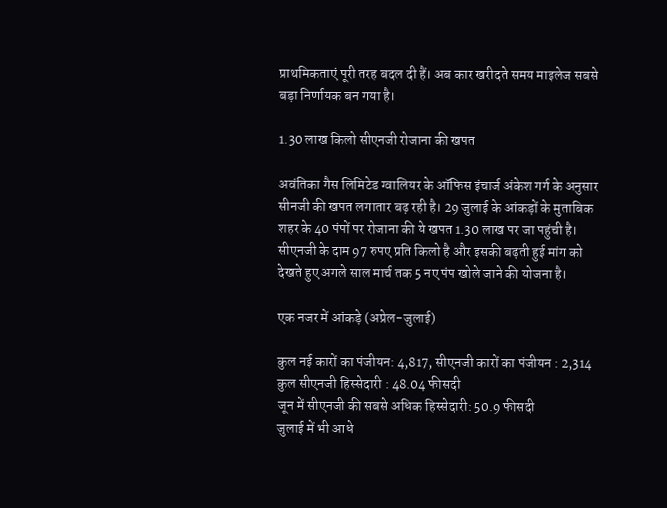प्राथमिकताएं पूरी तरह बदल दी हैं। अब कार खरीदते समय माइलेज सबसे बड़ा निर्णायक बन गया है।

1.30 लाख किलो सीएनजी रोजाना की खपत

अवंतिका गैस लिमिटेड ग्वालियर के ऑफिस इंचार्ज अंकेश गर्ग के अनुसार सीनजी की खपत लगातार बढ़ रही है। 29 जुलाई के आंकड़ों के मुताबिक शहर के 40 पंपों पर रोजाना की ये खपत 1.30 लाख पर जा पहुंची है। सीएनजी के दाम 97 रुपए प्रति किलो है और इसकी बढ़ती हुई मांग को देखते हुए अगले साल मार्च तक 5 नए पंप खोले जाने की योजना है।

एक नजर में आंकड़े (अप्रेल-जुलाई)

कुल नई कारों का पंजीयन: 4,817, सीएनजी कारों का पंजीयन : 2,314
कुल सीएनजी हिस्सेदारी : 48.04 फीसदी
जून में सीएनजी की सबसे अधिक हिस्सेदारी: 50.9 फीसदी
जुलाई में भी आधे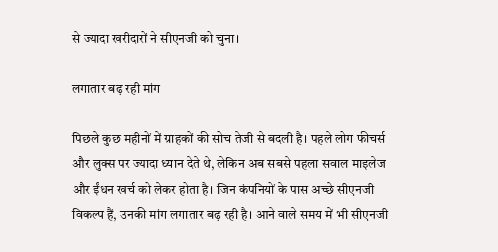से ज्यादा खरीदारों ने सीएनजी को चुना।

लगातार बढ़ रही मांग

पिछले कुछ महीनों में ग्राहकों की सोच तेजी से बदली है। पहले लोग फीचर्स और लुक्स पर ज्यादा ध्यान देते थे, लेकिन अब सबसे पहला सवाल माइलेज और ईंधन खर्च को लेकर होता है। जिन कंपनियों के पास अच्छे सीएनजी विकल्प हैं, उनकी मांग लगातार बढ़ रही है। आने वाले समय में भी सीएनजी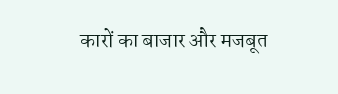कारों का बाजार और मजबूत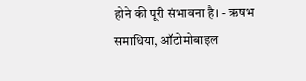होने की पूरी संभावना है। - ऋषभ समाधिया, ऑटोमोबाइल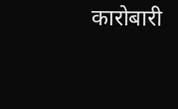कारोबारी